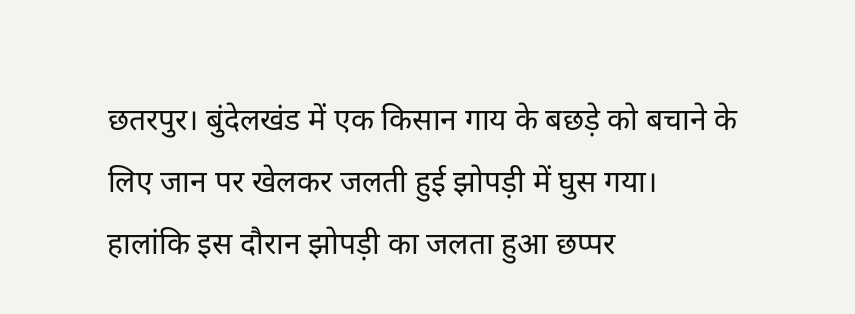छतरपुर। बुंदेलखंड में एक किसान गाय के बछड़े को बचाने के लिए जान पर खेलकर जलती हुई झोपड़ी में घुस गया। हालांकि इस दौरान झोपड़ी का जलता हुआ छप्पर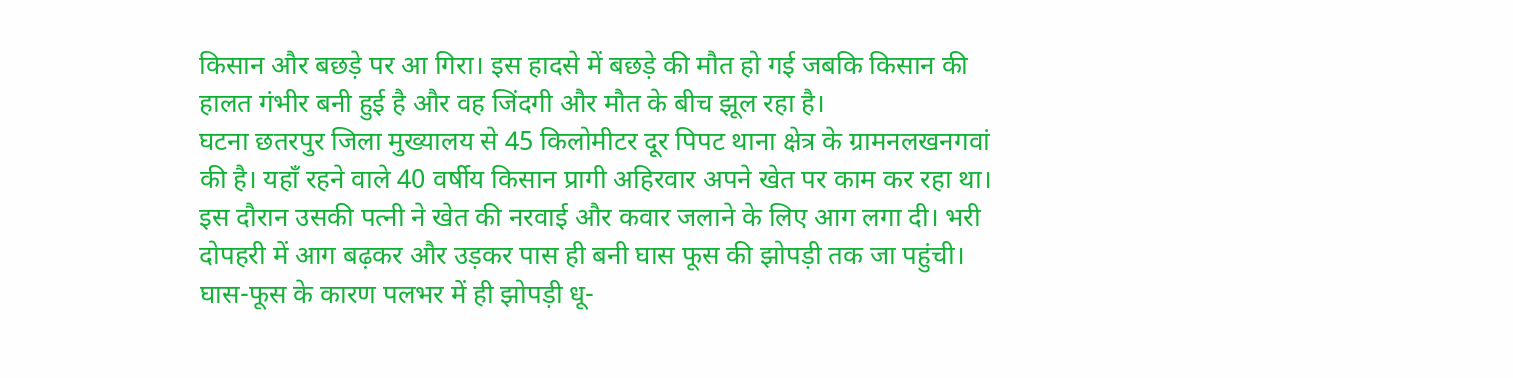किसान और बछड़े पर आ गिरा। इस हादसे में बछड़े की मौत हो गई जबकि किसान की हालत गंभीर बनी हुई है और वह जिंदगी और मौत के बीच झूल रहा है।
घटना छतरपुर जिला मुख्यालय से 45 किलोमीटर दूर पिपट थाना क्षेत्र के ग्रामनलखनगवां की है। यहाँ रहने वाले 40 वर्षीय किसान प्रागी अहिरवार अपने खेत पर काम कर रहा था। इस दौरान उसकी पत्नी ने खेत की नरवाई और कवार जलाने के लिए आग लगा दी। भरी दोपहरी में आग बढ़कर और उड़कर पास ही बनी घास फूस की झोपड़ी तक जा पहुंची। घास-फूस के कारण पलभर में ही झोपड़ी धू-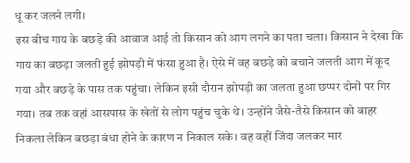धू कर जलने लगी।
इस बीच गाय के बछड़े की आवाज आई तो किसान को आग लगने का पता चला। किसान ने देखा कि गाय का बछड़ा जलती हुई झोपड़ी में फंसा हुआ है। ऐसे में वह बछड़े को बचाने जलती आग में कूद गया और बछड़े के पास तक पहुंचा। लेकिन इसी दौरान झोपड़ी का जलता हुआ छप्पर दोनों पर गिर गया। तब तक वहां आसपास के खेतों से लोग पहुंच चुके थे। उन्होंने जैसे-तैसे किसान को बाहर निकला लेकिन बछड़ा बंधा होने के कारण न निकाल सके। वह वहीं जिंदा जलकर मार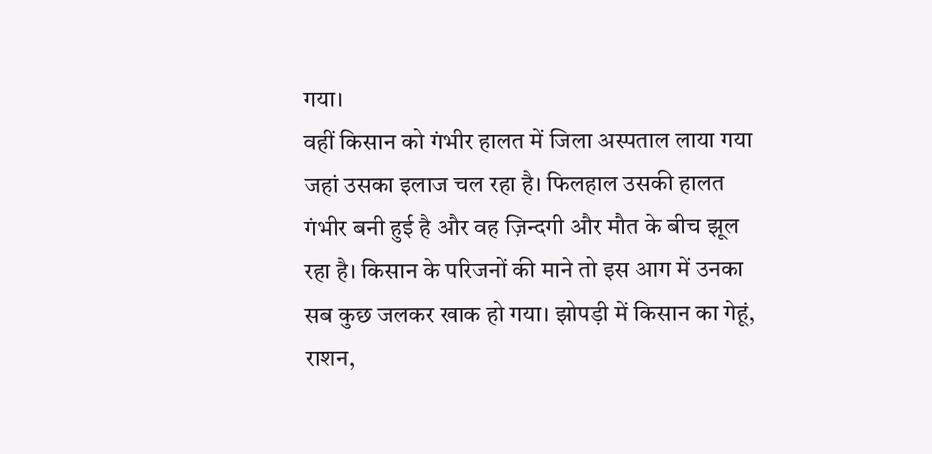गया।
वहीं किसान को गंभीर हालत में जिला अस्पताल लाया गया जहां उसका इलाज चल रहा है। फिलहाल उसकी हालत गंभीर बनी हुई है और वह ज़िन्दगी और मौत के बीच झूल रहा है। किसान के परिजनों की माने तो इस आग में उनका सब कुछ जलकर खाक हो गया। झोपड़ी में किसान का गेहूं, राशन,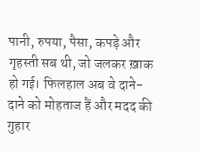पानी, रुपया, पैसा, कपड़े और गृहस्ती सब थी, जो जलकर ख़ाक हो गई। फिलहाल अब वे दाने-दाने को मोहताज हैं और मदद की गुहार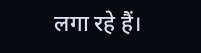लगा रहे हैं।